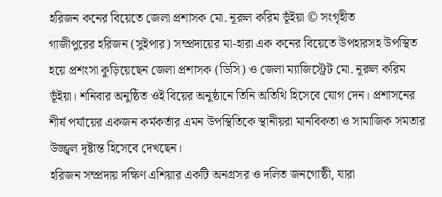হরিজন কনের বিয়েতে জেলা প্রশাসক মো. নূরুল করিম ভূঁইয়া © সংগৃহীত
গাজীপুরের হরিজন (সুইপার) সম্প্রদায়ের মা-হারা এক কনের বিয়েতে উপহারসহ উপস্থিত হয়ে প্রশংসা কুড়িয়েছেন জেলা প্রশাসক (ডিসি) ও জেলা ম্যাজিস্ট্রেট মো. নূরুল করিম ভূঁইয়া। শনিবার অনুষ্ঠিত ওই বিয়ের অনুষ্ঠানে তিনি অতিথি হিসেবে যোগ দেন। প্রশাসনের শীর্ষ পর্যায়ের একজন কর্মকর্তার এমন উপস্থিতিকে স্থানীয়রা মানবিকতা ও সামাজিক সমতার উজ্জ্বল দৃষ্টান্ত হিসেবে দেখছেন।
হরিজন সম্প্রদায় দক্ষিণ এশিয়ার একটি অনগ্রসর ও দলিত জনগোষ্ঠী, যারা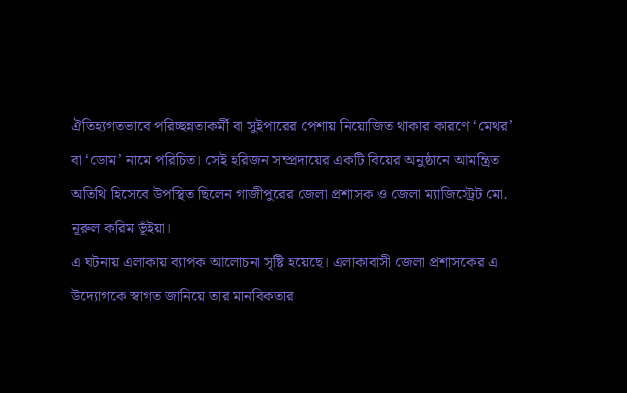ঐতিহ্যগতভাবে পরিচ্ছন্নতাকর্মী বা সুইপারের পেশায় নিয়োজিত থাকার কারণে ‘মেথর’ বা ‘ডোম’ নামে পরিচিত। সেই হরিজন সম্প্রদায়ের একটি বিয়ের অনুষ্ঠানে আমন্ত্রিত অতিথি হিসেবে উপস্থিত ছিলেন গাজীপুরের জেলা প্রশাসক ও জেলা ম্যাজিস্ট্রেট মো. নূরুল করিম ভূঁইয়া।
এ ঘটনায় এলাকায় ব্যাপক আলোচনা সৃষ্টি হয়েছে। এলাকাবাসী জেলা প্রশাসকের এ উদ্যোগকে স্বাগত জানিয়ে তার মানবিকতার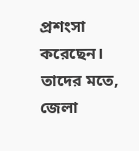প্রশংসা করেছেন। তাদের মতে, জেলা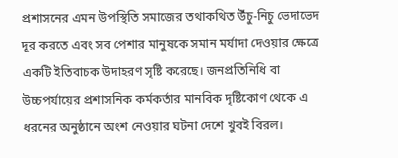প্রশাসনের এমন উপস্থিতি সমাজের তথাকথিত উঁচু-নিচু ভেদাভেদ দূর করতে এবং সব পেশার মানুষকে সমান মর্যাদা দেওয়ার ক্ষেত্রে একটি ইতিবাচক উদাহরণ সৃষ্টি করেছে। জনপ্রতিনিধি বা উচ্চপর্যায়ের প্রশাসনিক কর্মকর্তার মানবিক দৃষ্টিকোণ থেকে এ ধরনের অনুষ্ঠানে অংশ নেওয়ার ঘটনা দেশে খুবই বিরল।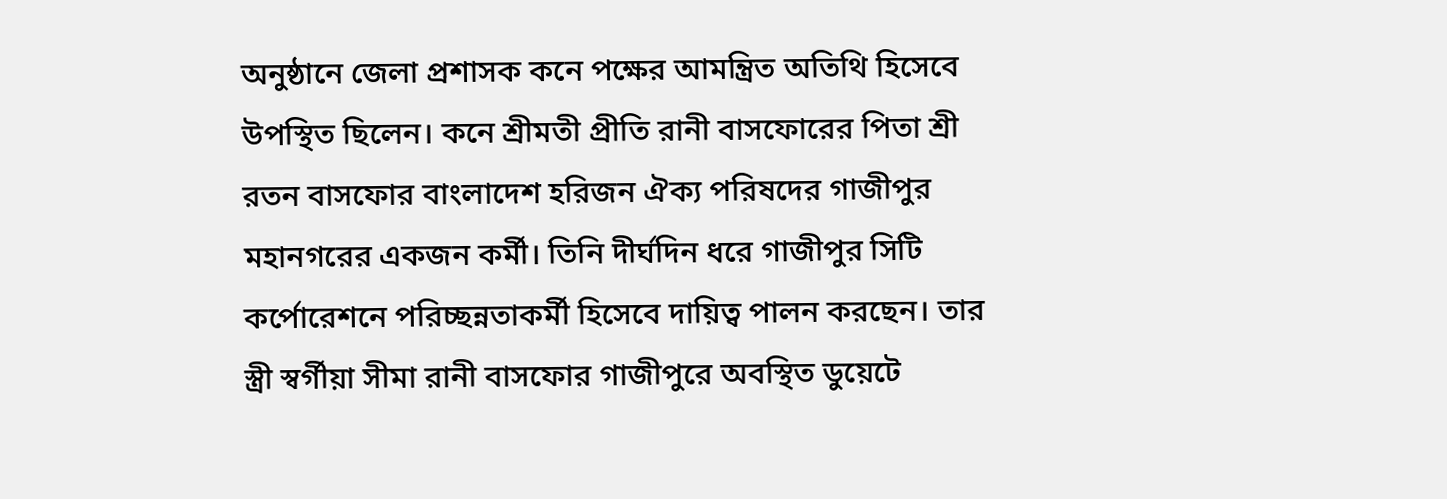অনুষ্ঠানে জেলা প্রশাসক কনে পক্ষের আমন্ত্রিত অতিথি হিসেবে উপস্থিত ছিলেন। কনে শ্রীমতী প্রীতি রানী বাসফোরের পিতা শ্রী রতন বাসফোর বাংলাদেশ হরিজন ঐক্য পরিষদের গাজীপুর মহানগরের একজন কর্মী। তিনি দীর্ঘদিন ধরে গাজীপুর সিটি কর্পোরেশনে পরিচ্ছন্নতাকর্মী হিসেবে দায়িত্ব পালন করছেন। তার স্ত্রী স্বর্গীয়া সীমা রানী বাসফোর গাজীপুরে অবস্থিত ডুয়েটে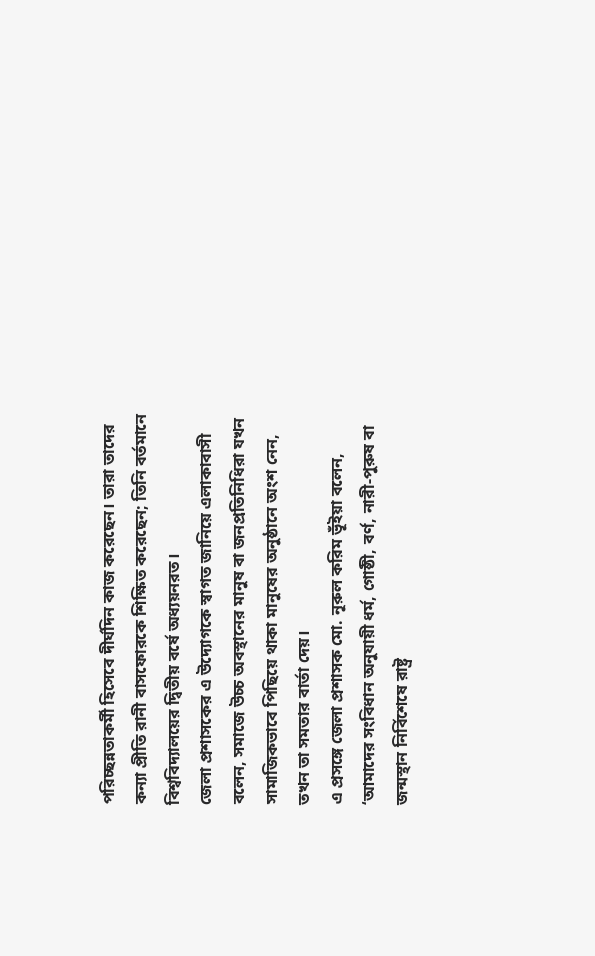পরিচ্ছন্নতাকর্মী হিসেবে দীর্ঘদিন কাজ করেছেন। তারা তাদের কন্যা প্রীতি রানী বাসফোরকে শিক্ষিত করেছেন; তিনি বর্তমানে বিশ্ববিদ্যালয়ের দ্বিতীয় বর্ষে অধ্যয়নরত।
জেলা প্রশাসকের এ উদ্যোগকে স্বাগত জানিয়ে এলাকাবাসী বলেন, সমাজে উচ্চ অবস্থানের মানুষ বা জনপ্রতিনিধিরা যখন সামাজিকভাবে পিছিয়ে থাকা মানুষের অনুষ্ঠানে অংশ নেন, তখন তা সমতার বার্তা দেয়।
এ প্রসঙ্গে জেলা প্রশাসক মো. নূরুল করিম ভূঁইয়া বলেন, ‘আমাদের সংবিধান অনুযায়ী ধর্ম, গোষ্ঠী, বর্ণ, নারী-পুরুষ বা জন্মস্থান নির্বিশেষে রাষ্ট্র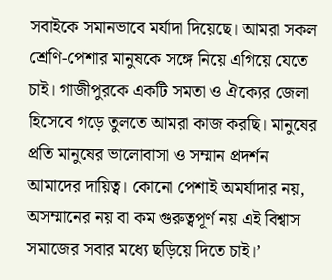সবাইকে সমানভাবে মর্যাদা দিয়েছে। আমরা সকল শ্রেণি-পেশার মানুষকে সঙ্গে নিয়ে এগিয়ে যেতে চাই। গাজীপুরকে একটি সমতা ও ঐক্যের জেলা হিসেবে গড়ে তুলতে আমরা কাজ করছি। মানুষের প্রতি মানুষের ভালোবাসা ও সম্মান প্রদর্শন আমাদের দায়িত্ব। কোনো পেশাই অমর্যাদার নয়, অসম্মানের নয় বা কম গুরুত্বপূর্ণ নয় এই বিশ্বাস সমাজের সবার মধ্যে ছড়িয়ে দিতে চাই।’